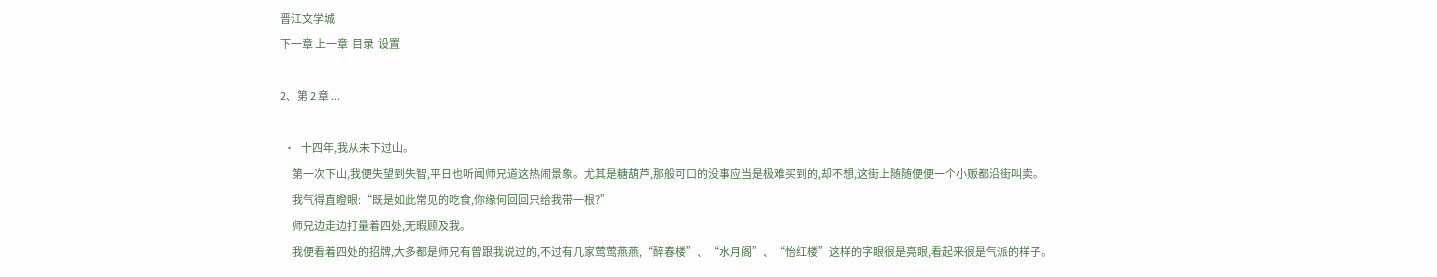晋江文学城
下一章 上一章  目录  设置

2、第 2 章 ...

  •   十四年,我从未下过山。
      第一次下山,我便失望到失智,平日也听闻师兄道这热闹景象。尤其是糖葫芦,那般可口的没事应当是极难买到的,却不想,这街上随随便便一个小贩都沿街叫卖。
      我气得直瞪眼:“既是如此常见的吃食,你缘何回回只给我带一根?”
      师兄边走边打量着四处,无暇顾及我。
      我便看着四处的招牌,大多都是师兄有曾跟我说过的,不过有几家莺莺燕燕,“醉春楼”、“水月阁”、“怡红楼”这样的字眼很是亮眼,看起来很是气派的样子。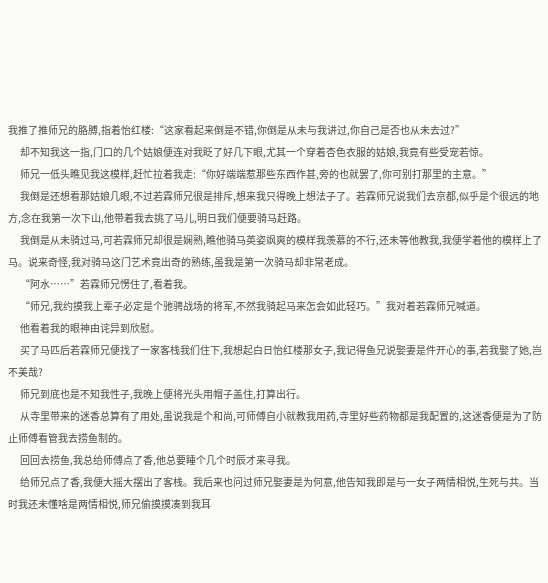我推了推师兄的胳膊,指着怡红楼:“这家看起来倒是不错,你倒是从未与我讲过,你自己是否也从未去过?”
      却不知我这一指,门口的几个姑娘便连对我眨了好几下眼,尤其一个穿着杏色衣服的姑娘,我竟有些受宠若惊。
      师兄一低头瞧见我这模样,赶忙拉着我走:“你好端端惹那些东西作甚,旁的也就罢了,你可别打那里的主意。”
      我倒是还想看那姑娘几眼,不过若霖师兄很是排斥,想来我只得晚上想法子了。若霖师兄说我们去京都,似乎是个很远的地方,念在我第一次下山,他带着我去挑了马儿,明日我们便要骑马赶路。
      我倒是从未骑过马,可若霖师兄却很是娴熟,瞧他骑马英姿飒爽的模样我羡慕的不行,还未等他教我,我便学着他的模样上了马。说来奇怪,我对骑马这门艺术竟出奇的熟练,虽我是第一次骑马却非常老成。
      “阿水……”若霖师兄愣住了,看着我。
      “师兄,我约摸我上辈子必定是个驰骋战场的将军,不然我骑起马来怎会如此轻巧。”我对着若霖师兄喊道。
      他看着我的眼神由诧异到欣慰。
      买了马匹后若霖师兄便找了一家客栈我们住下,我想起白日怡红楼那女子,我记得鱼兄说娶妻是件开心的事,若我娶了她,岂不美哉?
      师兄到底也是不知我性子,我晚上便将光头用帽子盖住,打算出行。
      从寺里带来的迷香总算有了用处,虽说我是个和尚,可师傅自小就教我用药,寺里好些药物都是我配置的,这迷香便是为了防止师傅看管我去捞鱼制的。
      回回去捞鱼,我总给师傅点了香,他总要睡个几个时辰才来寻我。
      给师兄点了香,我便大摇大摆出了客栈。我后来也问过师兄娶妻是为何意,他告知我即是与一女子两情相悦,生死与共。当时我还未懂啥是两情相悦,师兄偷摸摸凑到我耳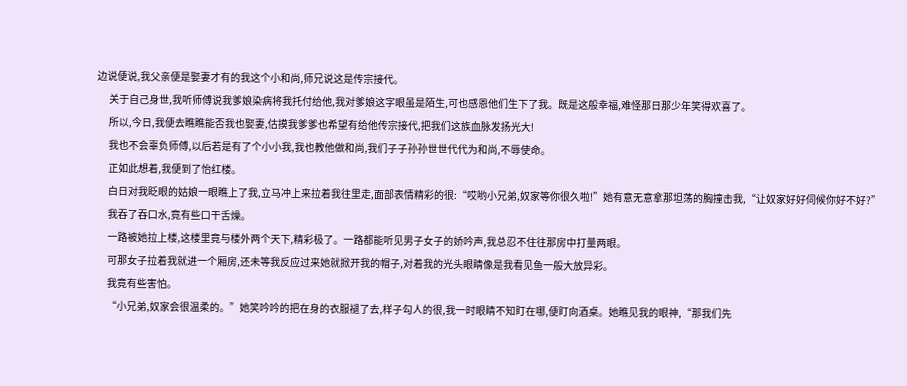边说便说,我父亲便是娶妻才有的我这个小和尚,师兄说这是传宗接代。
      关于自己身世,我听师傅说我爹娘染病将我托付给他,我对爹娘这字眼虽是陌生,可也感恩他们生下了我。既是这般幸福,难怪那日那少年笑得欢喜了。
      所以,今日,我便去瞧瞧能否我也娶妻,估摸我爹爹也希望有给他传宗接代,把我们这族血脉发扬光大!
      我也不会辜负师傅,以后若是有了个小小我,我也教他做和尚,我们子子孙孙世世代代为和尚,不辱使命。
      正如此想着,我便到了怡红楼。
      白日对我眨眼的姑娘一眼瞧上了我,立马冲上来拉着我往里走,面部表情精彩的很:“哎哟小兄弟,奴家等你很久啦!”她有意无意拿那坦荡的胸撞击我,“让奴家好好伺候你好不好?”
      我吞了吞口水,竟有些口干舌燥。
      一路被她拉上楼,这楼里竟与楼外两个天下,精彩极了。一路都能听见男子女子的娇吟声,我总忍不住往那房中打量两眼。
      可那女子拉着我就进一个厢房,还未等我反应过来她就掀开我的帽子,对着我的光头眼睛像是我看见鱼一般大放异彩。
      我竟有些害怕。
      “小兄弟,奴家会很温柔的。”她笑吟吟的把在身的衣服褪了去,样子勾人的很,我一时眼睛不知盯在哪,便盯向酒桌。她瞧见我的眼神,“那我们先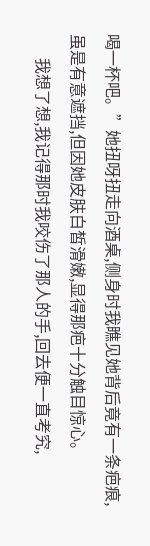喝一杯吧。”她扭呀扭走向酒桌,侧身时我瞧见她背后竟有一条疤痕,虽是有意遮挡,但因她皮肤白皙滑嫩,显得那疤十分触目惊心。
      我想了想,我记得那时我咬伤了那人的手,回去便一直考究,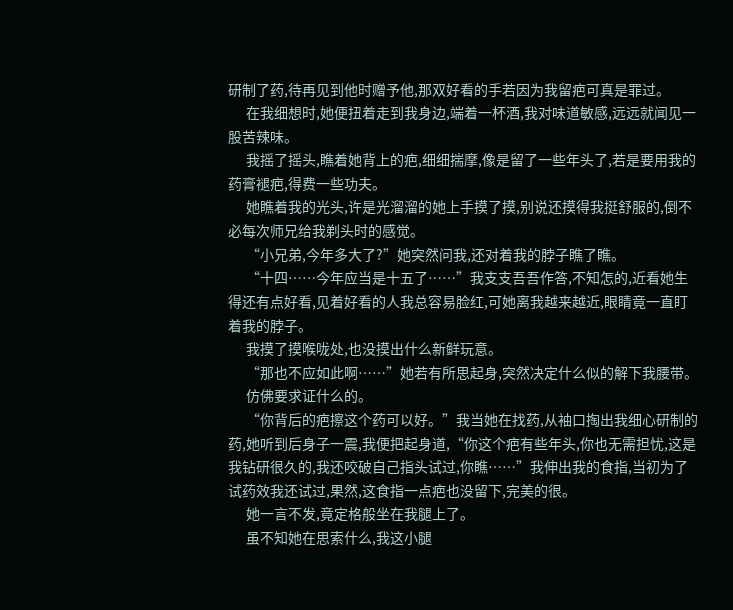研制了药,待再见到他时赠予他,那双好看的手若因为我留疤可真是罪过。
      在我细想时,她便扭着走到我身边,端着一杯酒,我对味道敏感,远远就闻见一股苦辣味。
      我摇了摇头,瞧着她背上的疤,细细揣摩,像是留了一些年头了,若是要用我的药膏褪疤,得费一些功夫。
      她瞧着我的光头,许是光溜溜的她上手摸了摸,别说还摸得我挺舒服的,倒不必每次师兄给我剃头时的感觉。
      “小兄弟,今年多大了?”她突然问我,还对着我的脖子瞧了瞧。
      “十四……今年应当是十五了……”我支支吾吾作答,不知怎的,近看她生得还有点好看,见着好看的人我总容易脸红,可她离我越来越近,眼睛竟一直盯着我的脖子。
      我摸了摸喉咙处,也没摸出什么新鲜玩意。
      “那也不应如此啊……”她若有所思起身,突然决定什么似的解下我腰带。
      仿佛要求证什么的。
      “你背后的疤擦这个药可以好。”我当她在找药,从袖口掏出我细心研制的药,她听到后身子一震,我便把起身道,“你这个疤有些年头,你也无需担忧,这是我钻研很久的,我还咬破自己指头试过,你瞧……”我伸出我的食指,当初为了试药效我还试过,果然,这食指一点疤也没留下,完美的很。
      她一言不发,竟定格般坐在我腿上了。
      虽不知她在思索什么,我这小腿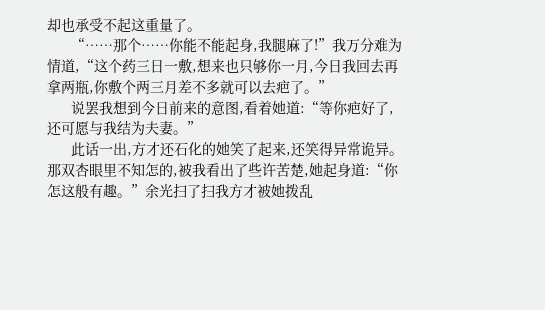却也承受不起这重量了。
      “……那个……你能不能起身,我腿麻了!”我万分难为情道,“这个药三日一敷,想来也只够你一月,今日我回去再拿两瓶,你敷个两三月差不多就可以去疤了。”
      说罢我想到今日前来的意图,看着她道:“等你疤好了,还可愿与我结为夫妻。”
      此话一出,方才还石化的她笑了起来,还笑得异常诡异。那双杏眼里不知怎的,被我看出了些许苦楚,她起身道:“你怎这般有趣。”余光扫了扫我方才被她拨乱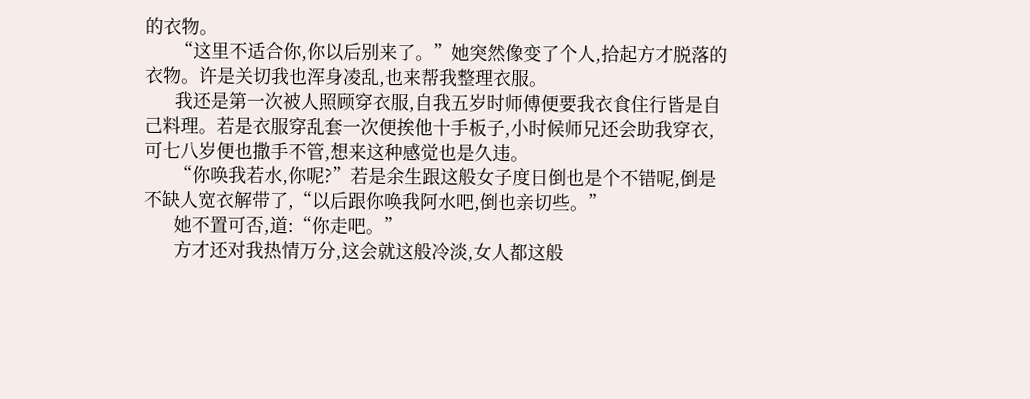的衣物。
      “这里不适合你,你以后别来了。”她突然像变了个人,拾起方才脱落的衣物。许是关切我也浑身凌乱,也来帮我整理衣服。
      我还是第一次被人照顾穿衣服,自我五岁时师傅便要我衣食住行皆是自己料理。若是衣服穿乱套一次便挨他十手板子,小时候师兄还会助我穿衣,可七八岁便也撒手不管,想来这种感觉也是久违。
      “你唤我若水,你呢?”若是余生跟这般女子度日倒也是个不错呢,倒是不缺人宽衣解带了,“以后跟你唤我阿水吧,倒也亲切些。”
      她不置可否,道:“你走吧。”
      方才还对我热情万分,这会就这般冷淡,女人都这般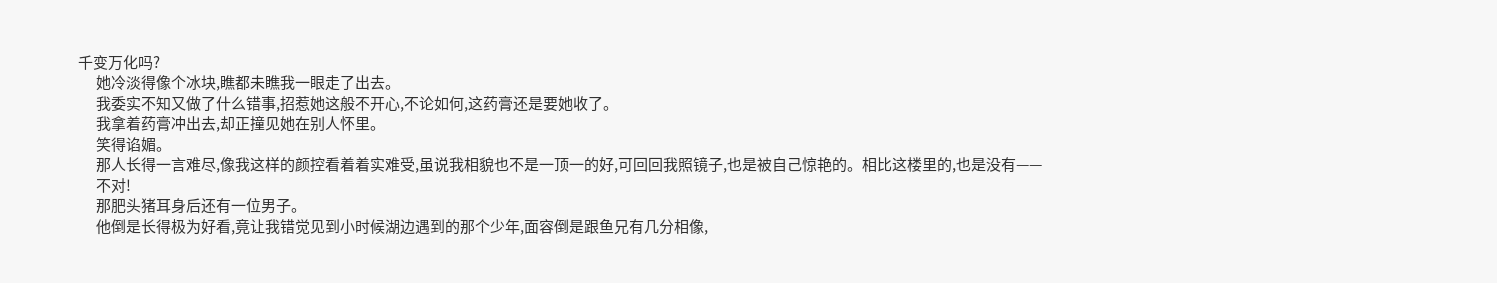千变万化吗?
      她冷淡得像个冰块,瞧都未瞧我一眼走了出去。
      我委实不知又做了什么错事,招惹她这般不开心,不论如何,这药膏还是要她收了。
      我拿着药膏冲出去,却正撞见她在别人怀里。
      笑得谄媚。
      那人长得一言难尽,像我这样的颜控看着着实难受,虽说我相貌也不是一顶一的好,可回回我照镜子,也是被自己惊艳的。相比这楼里的,也是没有——
      不对!
      那肥头猪耳身后还有一位男子。
      他倒是长得极为好看,竟让我错觉见到小时候湖边遇到的那个少年,面容倒是跟鱼兄有几分相像,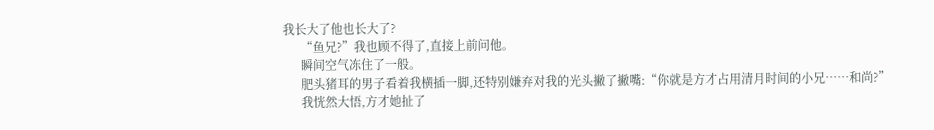我长大了他也长大了?
      “鱼兄?”我也顾不得了,直接上前问他。
      瞬间空气冻住了一般。
      肥头猪耳的男子看着我横插一脚,还特别嫌弃对我的光头撇了撇嘴:“你就是方才占用清月时间的小兄……和尚?”
      我恍然大悟,方才她扯了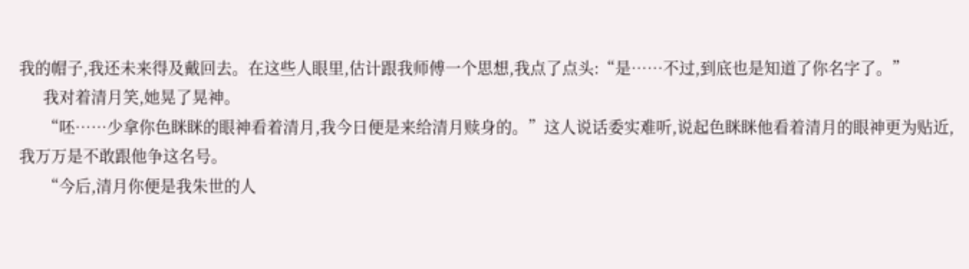我的帽子,我还未来得及戴回去。在这些人眼里,估计跟我师傅一个思想,我点了点头:“是……不过,到底也是知道了你名字了。”
      我对着清月笑,她晃了晃神。
      “呸……少拿你色眯眯的眼神看着清月,我今日便是来给清月赎身的。”这人说话委实难听,说起色眯眯他看着清月的眼神更为贴近,我万万是不敢跟他争这名号。
      “今后,清月你便是我朱世的人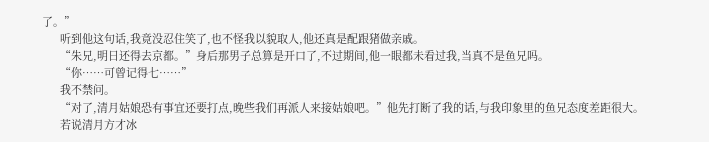了。”
      听到他这句话,我竟没忍住笑了,也不怪我以貌取人,他还真是配跟猪做亲戚。
      “朱兄,明日还得去京都。”身后那男子总算是开口了,不过期间,他一眼都未看过我,当真不是鱼兄吗。
      “你……可曾记得七……”
      我不禁问。
      “对了,清月姑娘恐有事宜还要打点,晚些我们再派人来接姑娘吧。”他先打断了我的话,与我印象里的鱼兄态度差距很大。
      若说清月方才冰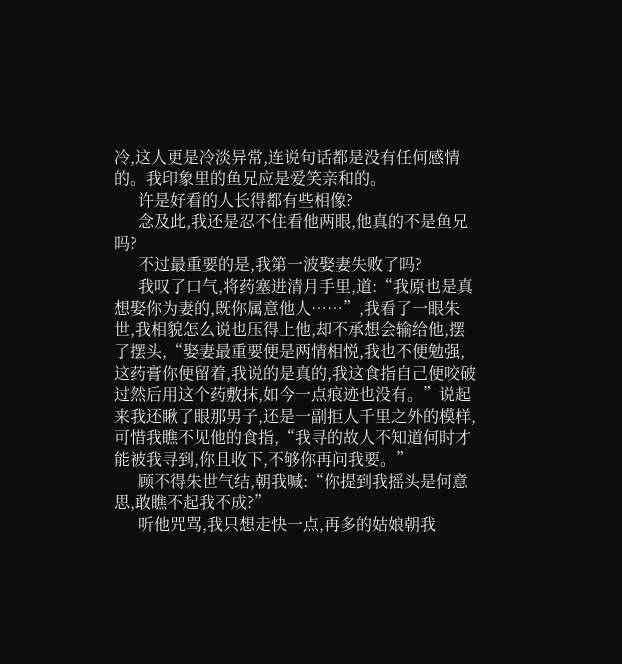冷,这人更是冷淡异常,连说句话都是没有任何感情的。我印象里的鱼兄应是爱笑亲和的。
      许是好看的人长得都有些相像?
      念及此,我还是忍不住看他两眼,他真的不是鱼兄吗?
      不过最重要的是,我第一波娶妻失败了吗?
      我叹了口气,将药塞进清月手里,道:“我原也是真想娶你为妻的,既你属意他人……”,我看了一眼朱世,我相貌怎么说也压得上他,却不承想会输给他,摆了摆头,“娶妻最重要便是两情相悦,我也不便勉强,这药膏你便留着,我说的是真的,我这食指自己便咬破过然后用这个药敷抹,如今一点痕迹也没有。”说起来我还瞅了眼那男子,还是一副拒人千里之外的模样,可惜我瞧不见他的食指,“我寻的故人不知道何时才能被我寻到,你且收下,不够你再问我要。”
      顾不得朱世气结,朝我喊:“你提到我摇头是何意思,敢瞧不起我不成?”
      听他咒骂,我只想走快一点,再多的姑娘朝我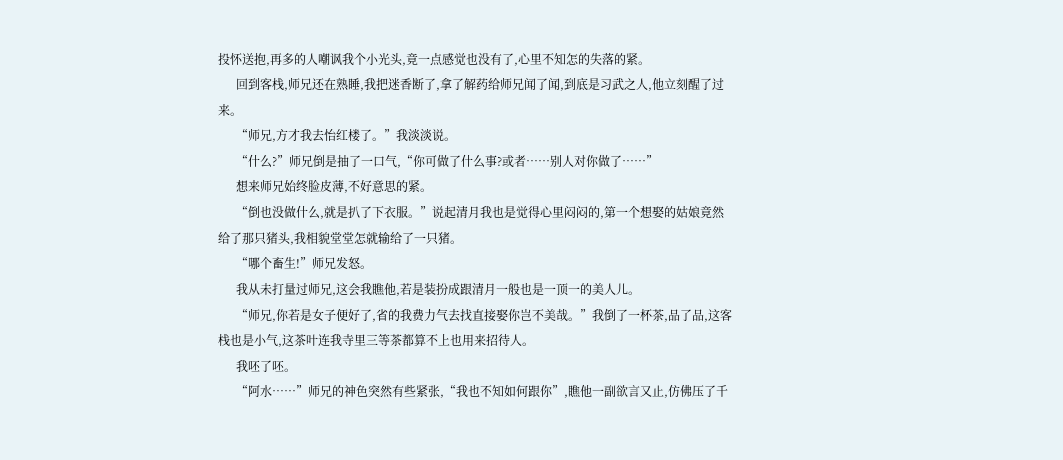投怀送抱,再多的人嘲讽我个小光头,竟一点感觉也没有了,心里不知怎的失落的紧。
      回到客栈,师兄还在熟睡,我把迷香断了,拿了解药给师兄闻了闻,到底是习武之人,他立刻醒了过来。
      “师兄,方才我去怡红楼了。”我淡淡说。
      “什么?”师兄倒是抽了一口气,“你可做了什么事?或者……别人对你做了……”
      想来师兄始终脸皮薄,不好意思的紧。
      “倒也没做什么,就是扒了下衣服。”说起清月我也是觉得心里闷闷的,第一个想娶的姑娘竟然给了那只猪头,我相貌堂堂怎就输给了一只猪。
      “哪个畜生!”师兄发怒。
      我从未打量过师兄,这会我瞧他,若是装扮成跟清月一般也是一顶一的美人儿。
      “师兄,你若是女子便好了,省的我费力气去找直接娶你岂不美哉。”我倒了一杯茶,品了品,这客栈也是小气,这茶叶连我寺里三等茶都算不上也用来招待人。
      我呸了呸。
      “阿水……”师兄的神色突然有些紧张,“我也不知如何跟你”,瞧他一副欲言又止,仿佛压了千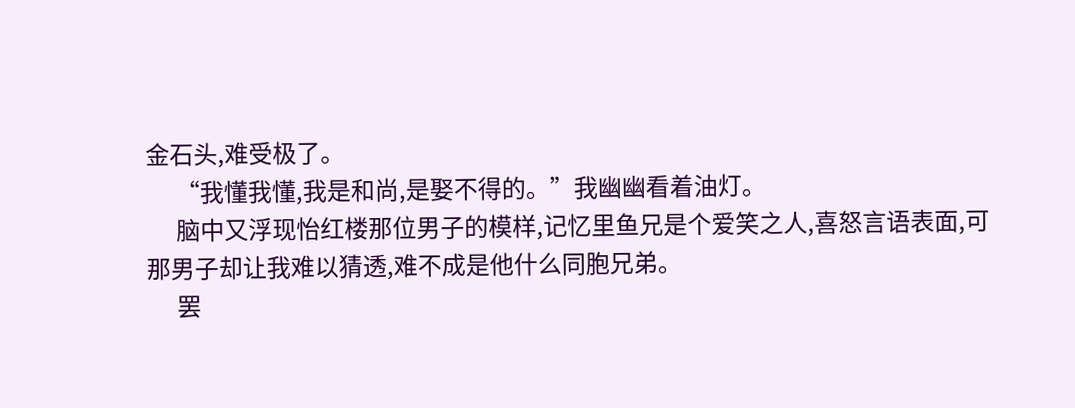金石头,难受极了。
      “我懂我懂,我是和尚,是娶不得的。”我幽幽看着油灯。
      脑中又浮现怡红楼那位男子的模样,记忆里鱼兄是个爱笑之人,喜怒言语表面,可那男子却让我难以猜透,难不成是他什么同胞兄弟。
      罢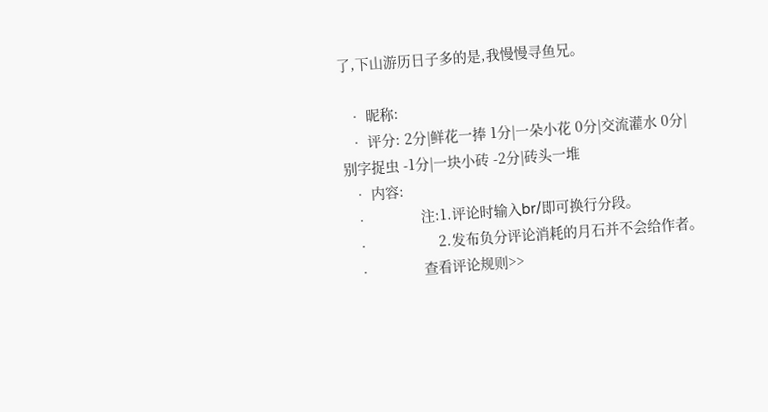了,下山游历日子多的是,我慢慢寻鱼兄。

  • 昵称:
  • 评分: 2分|鲜花一捧 1分|一朵小花 0分|交流灌水 0分|别字捉虫 -1分|一块小砖 -2分|砖头一堆
  • 内容:
  •             注:1.评论时输入br/即可换行分段。
  •                 2.发布负分评论消耗的月石并不会给作者。
  •             查看评论规则>>